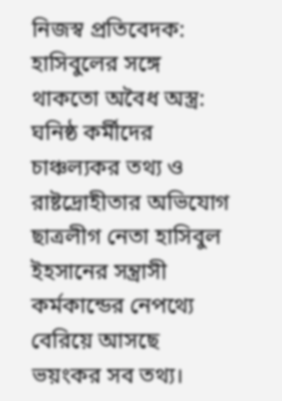নিজস্ব প্রতিবেদক: হাসিবুলের সঙ্গে থাকতো অবৈধ অস্ত্র: ঘনিষ্ঠ কর্মীদের চাঞ্চল্যকর তথ্য ও রাষ্টদ্রোহীতার অভিযোগ ছাত্রলীগ নেতা হাসিবুল ইহসানের সন্ত্রাসী কর্মকান্ডের নেপথ্যে বেরিয়ে আসছে ভয়ংকর সব তথ্য।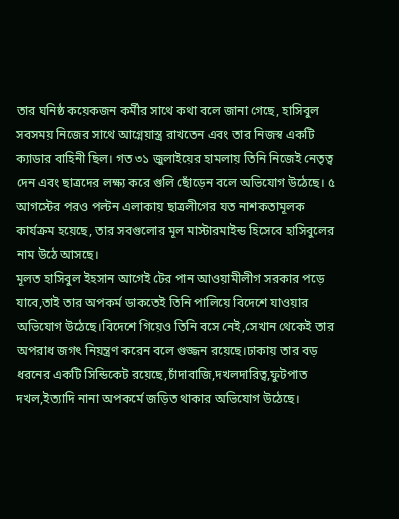তার ঘনিষ্ঠ কয়েকজন কর্মীর সাথে কথা বলে জানা গেছে, হাসিবুল সবসময় নিজের সাথে আগ্নেয়াস্ত্র রাখতেন এবং তার নিজস্ব একটি ক্যাডার বাহিনী ছিল। গত ৩১ জুলাইয়ের হামলায় তিনি নিজেই নেতৃত্ব দেন এবং ছাত্রদের লক্ষ্য করে গুলি ছোঁড়েন বলে অভিযোগ উঠেছে। ৫ আগস্টের পরও পল্টন এলাকায় ছাত্রলীগের যত নাশকতামূলক কার্যক্রম হয়েছে, তার সবগুলোর মূল মাস্টারমাইন্ড হিসেবে হাসিবুলের নাম উঠে আসছে।
মূলত হাসিবুল ইহসান আগেই টের পান আওয়ামীলীগ সরকার পড়ে যাবে,তাই তার অপকর্ম ডাকতেই তিনি পালিয়ে বিদেশে যাওয়ার অভিযোগ উঠেছে।বিদেশে গিয়েও তিনি বসে নেই,সেখান থেকেই তার অপরাধ জগৎ নিয়ন্ত্রণ করেন বলে গুজ্জন রয়েছে।ঢাকায় তার বড় ধরনের একটি সিন্ডিকেট রয়েছে,চাঁদাবাজি,দখলদারিত্ব,ফুটপাত দখল,ইত্যাদি নানা অপকর্মে জড়িত থাকার অভিযোগ উঠেছে।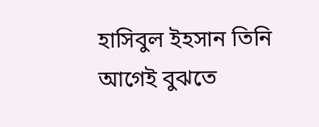হাসিবুল ইহসান তিনি আগেই বুঝতে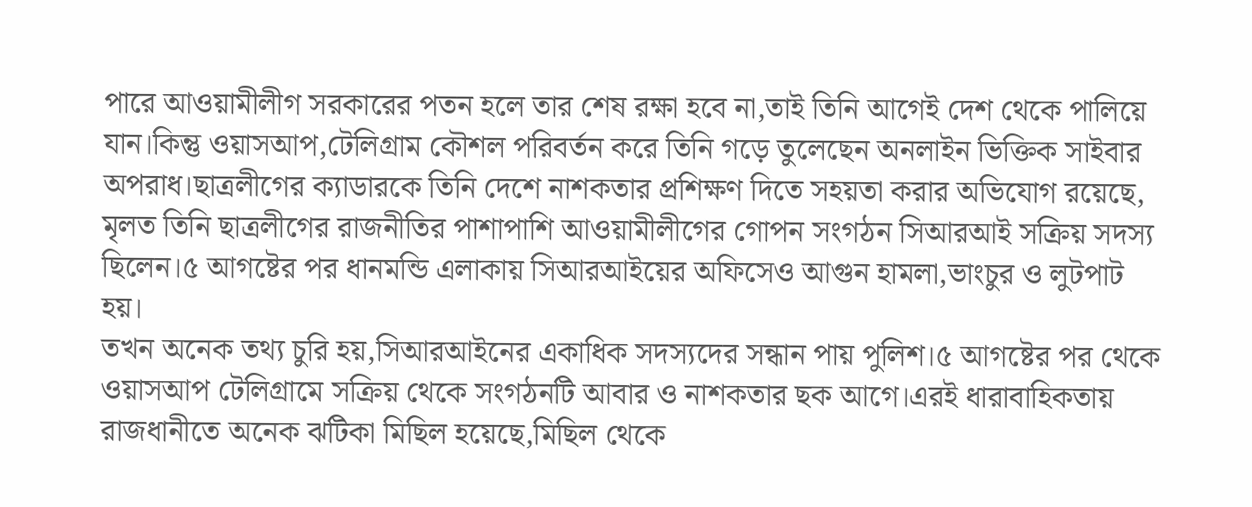পারে আওয়ামীলীগ সরকারের পতন হলে তার শেষ রক্ষা হবে না,তাই তিনি আগেই দেশ থেকে পালিয়ে যান।কিন্তু ওয়াসআপ,টেলিগ্রাম কৌশল পরিবর্তন করে তিনি গড়ে তুলেছেন অনলাইন ভিক্তিক সাইবার অপরাধ।ছাত্রলীগের ক্যাডারকে তিনি দেশে নাশকতার প্রশিক্ষণ দিতে সহয়তা করার অভিযোগ রয়েছে, মৃলত তিনি ছাত্রলীগের রাজনীতির পাশাপাশি আওয়ামীলীগের গোপন সংগঠন সিআরআই সক্রিয় সদস্য ছিলেন।৫ আগষ্টের পর ধানমন্ডি এলাকায় সিআরআইয়ের অফিসেও আগুন হামলা,ভাংচুর ও লুটপাট হয়।
তখন অনেক তথ্য চুরি হয়,সিআরআইনের একাধিক সদস্যদের সন্ধান পায় পুলিশ।৫ আগষ্টের পর থেকে ওয়াসআপ টেলিগ্রামে সক্রিয় থেকে সংগঠনটি আবার ও নাশকতার ছক আগে।এরই ধারাবাহিকতায় রাজধানীতে অনেক ঝটিকা মিছিল হয়েছে,মিছিল থেকে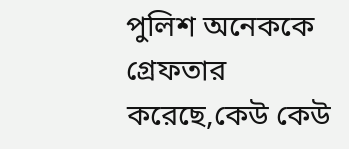পুলিশ অনেককে গ্রেফতার করেছে,কেউ কেউ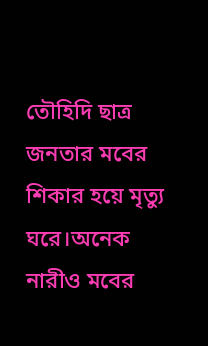তৌহিদি ছাত্র জনতার মবের শিকার হয়ে মৃত্যু ঘরে।অনেক নারীও মবের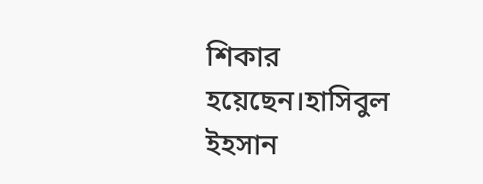শিকার হয়েছেন।হাসিবুল ইহসান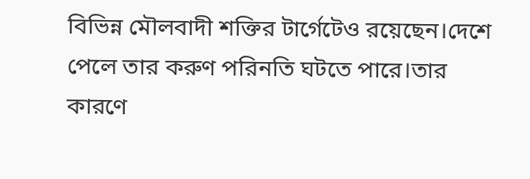বিভিন্ন মৌলবাদী শক্তির টার্গেটেও রয়েছেন।দেশে পেলে তার করুণ পরিনতি ঘটতে পারে।তার কারণে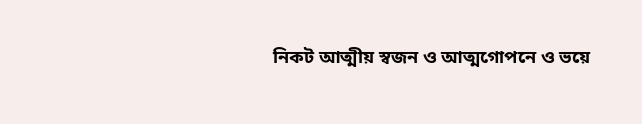নিকট আত্মীয় স্বজন ও আত্মগোপনে ও ভয়ে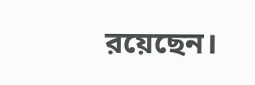রয়েছেন।